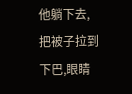他躺下去,把被子拉到下巴,眼睛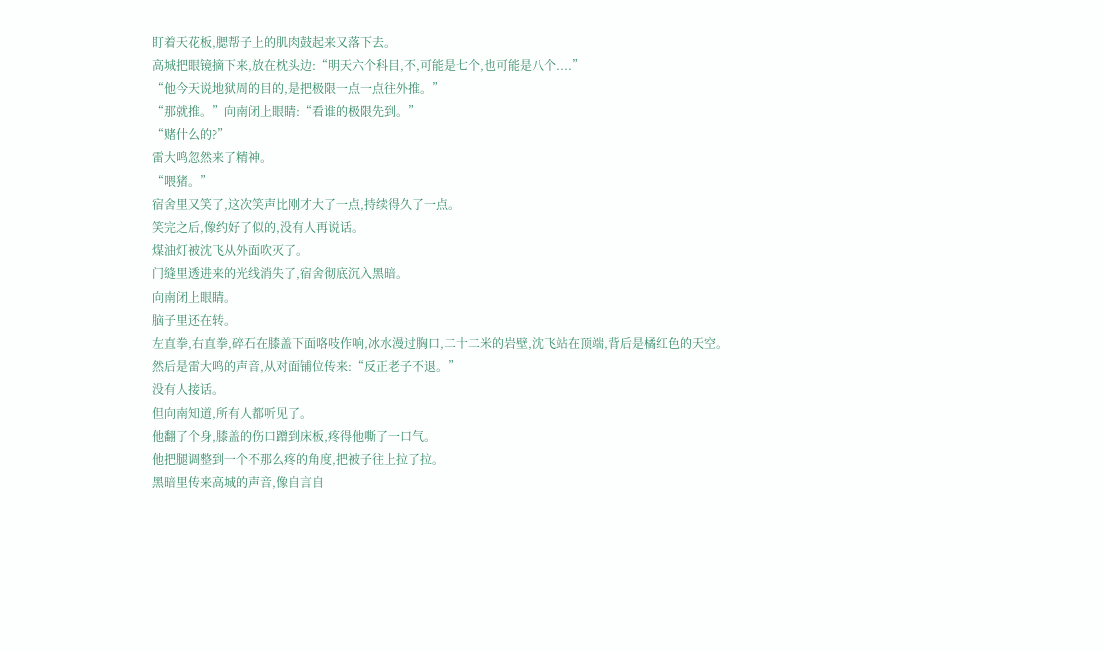盯着天花板,腮帮子上的肌肉鼓起来又落下去。
高城把眼镜摘下来,放在枕头边:“明天六个科目,不,可能是七个,也可能是八个....”
“他今天说地狱周的目的,是把极限一点一点往外推。”
“那就推。”向南闭上眼睛:“看谁的极限先到。”
“赌什么的?”
雷大鸣忽然来了精神。
“喂猪。”
宿舍里又笑了,这次笑声比刚才大了一点,持续得久了一点。
笑完之后,像约好了似的,没有人再说话。
煤油灯被沈飞从外面吹灭了。
门缝里透进来的光线消失了,宿舍彻底沉入黑暗。
向南闭上眼睛。
脑子里还在转。
左直拳,右直拳,碎石在膝盖下面咯吱作响,冰水漫过胸口,二十二米的岩壁,沈飞站在顶端,背后是橘红色的天空。
然后是雷大鸣的声音,从对面铺位传来:“反正老子不退。”
没有人接话。
但向南知道,所有人都听见了。
他翻了个身,膝盖的伤口蹭到床板,疼得他嘶了一口气。
他把腿调整到一个不那么疼的角度,把被子往上拉了拉。
黑暗里传来高城的声音,像自言自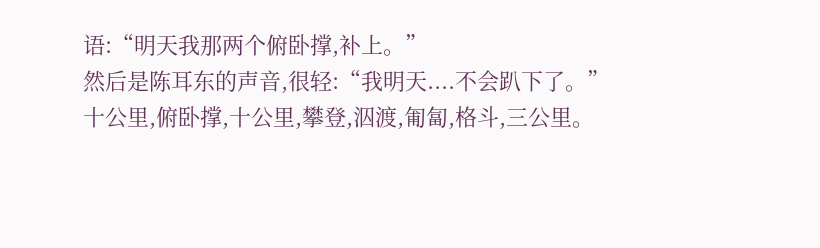语:“明天我那两个俯卧撑,补上。”
然后是陈耳东的声音,很轻:“我明天....不会趴下了。”
十公里,俯卧撑,十公里,攀登,泅渡,匍匐,格斗,三公里。